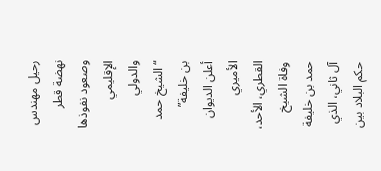رحيل مهندس نهضة قطر وصعود نفوذها الإقليمي والدولي “الشيخ حمد بن خليفة”
أعلن الديوان الأميري القطري، الأحد، وفاة الشيخ حمد بن خليفة آل ثاني، الذي حكم البلاد بين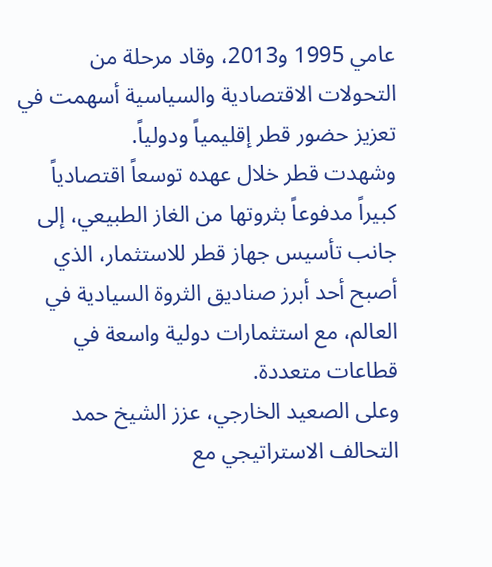عامي 1995 و2013، وقاد مرحلة من التحولات الاقتصادية والسياسية أسهمت في تعزيز حضور قطر إقليمياً ودولياً.
وشهدت قطر خلال عهده توسعاً اقتصادياً كبيراً مدفوعاً بثروتها من الغاز الطبيعي، إلى جانب تأسيس جهاز قطر للاستثمار، الذي أصبح أحد أبرز صناديق الثروة السيادية في العالم، مع استثمارات دولية واسعة في قطاعات متعددة.
وعلى الصعيد الخارجي، عزز الشيخ حمد التحالف الاستراتيجي مع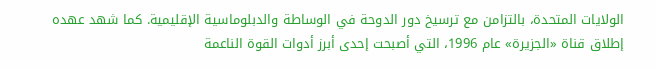الولايات المتحدة، بالتزامن مع ترسيخ دور الدوحة في الوساطة والدبلوماسية الإقليمية. كما شهد عهده إطلاق قناة «الجزيرة» عام 1996، التي أصبحت إحدى أبرز أدوات القوة الناعمة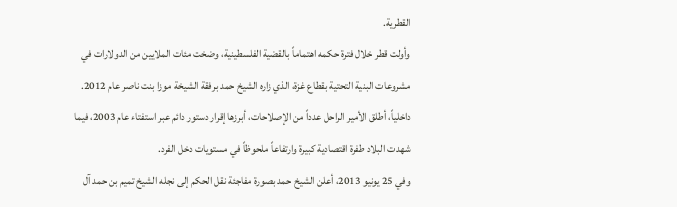القطرية.
وأولت قطر خلال فترة حكمه اهتماماً بالقضية الفلسطينية، وضخت مئات الملايين من الدولارات في مشروعات البنية التحتية بقطاع غزة، الذي زاره الشيخ حمد برفقة الشيخة موزا بنت ناصر عام 2012.
داخلياً، أطلق الأمير الراحل عدداً من الإصلاحات، أبرزها إقرار دستور دائم عبر استفتاء عام 2003، فيما شهدت البلاد طفرة اقتصادية كبيرة وارتفاعاً ملحوظاً في مستويات دخل الفرد.
وفي 25 يونيو 2013، أعلن الشيخ حمد بصورة مفاجئة نقل الحكم إلى نجله الشيخ تميم بن حمد آل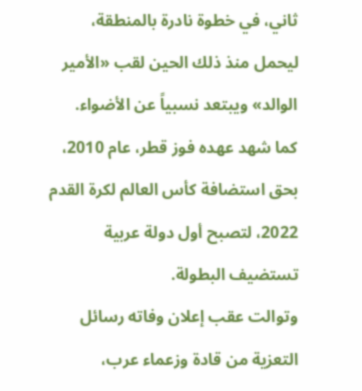ثاني، في خطوة نادرة بالمنطقة، ليحمل منذ ذلك الحين لقب «الأمير الوالد» ويبتعد نسبياً عن الأضواء.
كما شهد عهده فوز قطر، عام 2010، بحق استضافة كأس العالم لكرة القدم 2022، لتصبح أول دولة عربية تستضيف البطولة.
وتوالت عقب إعلان وفاته رسائل التعزية من قادة وزعماء عرب،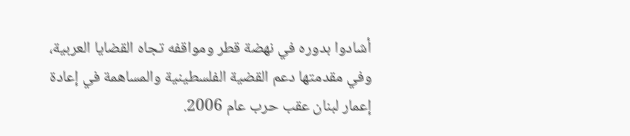أشادوا بدوره في نهضة قطر ومواقفه تجاه القضايا العربية، وفي مقدمتها دعم القضية الفلسطينية والمساهمة في إعادة إعمار لبنان عقب حرب عام 2006.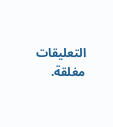التعليقات مغلقة.